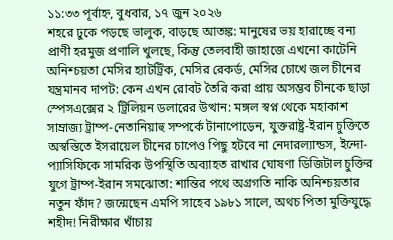১১:৩৩ পূর্বাহ্ন, বুধবার, ১৭ জুন ২০২৬
শহরে ঢুকে পড়ছে ভালুক, বাড়ছে আতঙ্ক: মানুষের ভয় হারাচ্ছে বন্য প্রাণী হরমুজ প্রণালি খুলছে, কিন্তু তেলবাহী জাহাজে এখনো কাটেনি অনিশ্চয়তা মেসির হ্যাটট্রিক, মেসির রেকর্ড, মেসির চোখে জল চীনের যন্ত্রমানব দাপট: কেন এখন রোবট তৈরি করা প্রায় অসম্ভব চীনকে ছাড়া স্পেসএক্সের ২ ট্রিলিয়ন ডলারের উত্থান: মঙ্গল স্বপ্ন থেকে মহাকাশ সাম্রাজ্য ট্রাম্প-নেতানিয়াহু সম্পর্কে টানাপোড়েন, যুক্তরাষ্ট্র-ইরান চুক্তিতে অস্বস্তিতে ইসরায়েল চীনের চাপেও পিছু হটবে না নেদারল্যান্ডস, ইন্দো-প্যাসিফিকে সামরিক উপস্থিতি অব্যাহত রাখার ঘোষণা ডিজিটাল চুক্তির যুগে ট্রাম্প-ইরান সমঝোতা: শান্তির পথে অগ্রগতি নাকি অনিশ্চয়তার নতুন ফাঁদ? জন্মেছেন এমপি সাহেব ১৯৮১ সালে, অথচ পিতা মুক্তিযুদ্ধে শহীদ! নিরীক্ষার খাঁচায়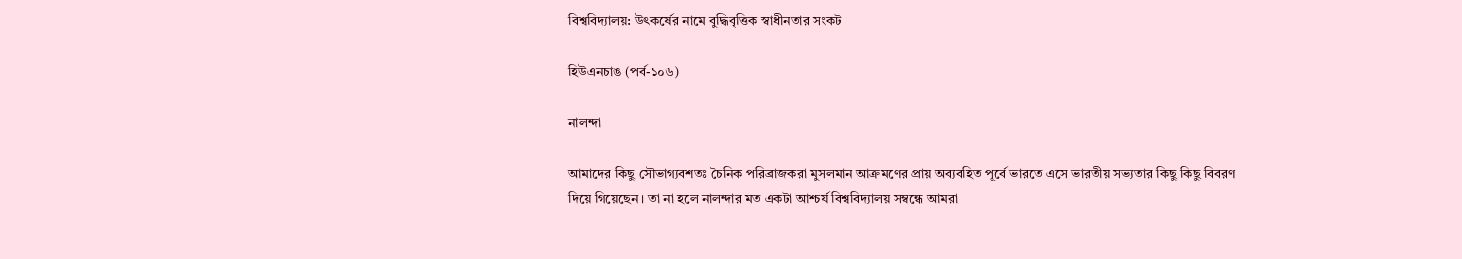বিশ্ববিদ্যালয়: উৎকর্ষের নামে বুদ্ধিবৃত্তিক স্বাধীনতার সংকট

হিউএনচাঙ (পর্ব-১০৬)

নালন্দা

আমাদের কিছু সৌভাগ্যবশতঃ চৈনিক পরিব্রাজকরা মুসলমান আক্রমণের প্রায় অব্যবহিত পূর্বে ভারতে এসে ভারতীয় সভ্যতার কিছু কিছু বিবরণ দিয়ে গিয়েছেন। তা না হলে নালন্দার মত একটা আশ্চর্য বিশ্ববিদ্যালয় সম্বন্ধে আমরা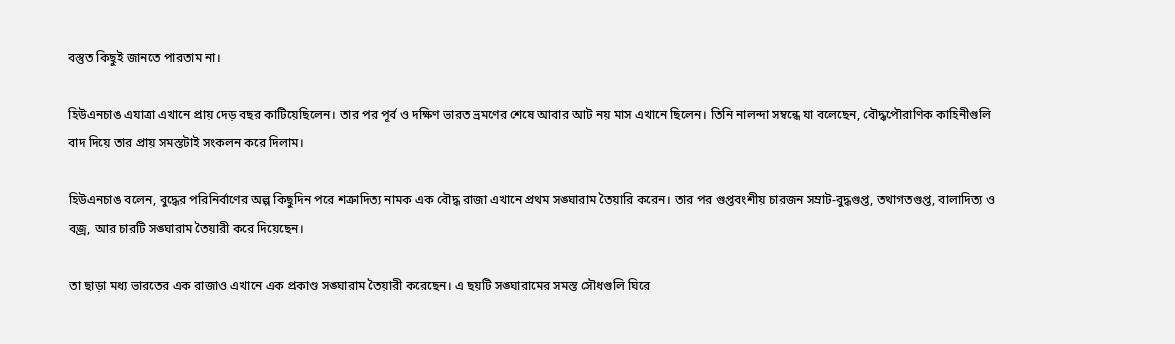বস্তুত কিছুই জানতে পারতাম না।

হিউএনচাঙ এযাত্রা এখানে প্রায় দেড় বছর কাটিয়েছিলেন। তার পর পূর্ব ও দক্ষিণ ভারত ভ্রমণের শেষে আবার আট নয় মাস এখানে ছিলেন। তিনি নালন্দা সম্বন্ধে যা বলেছেন, বৌদ্ধপৌরাণিক কাহিনীগুলি বাদ দিয়ে তার প্রায় সমস্তটাই সংকলন করে দিলাম।

হিউএনচাঙ বলেন, বুদ্ধের পরিনির্বাণের অল্প কিছুদিন পরে শত্রুাদিত্য নামক এক বৌদ্ধ রাজা এখানে প্রথম সঙ্ঘারাম তৈয়ারি করেন। তার পর গুপ্তবংশীয় চারজন সম্রাট-বুদ্ধগুপ্ত, তথাগতগুপ্ত, বালাদিত্য ও বজ্র, আর চারটি সঙ্ঘারাম তৈয়ারী করে দিয়েছেন।

তা ছাড়া মধ্য ভারতের এক রাজাও এখানে এক প্রকাণ্ড সঙ্ঘারাম তৈয়ারী করেছেন। এ ছয়টি সঙ্ঘারামের সমস্ত সৌধগুলি ঘিরে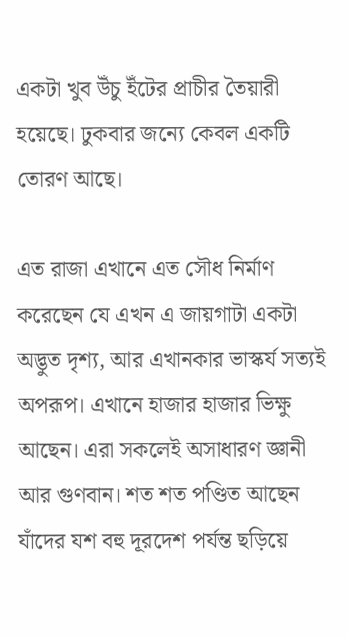একটা খুব উঁচু ইঁটের প্রাচীর তৈয়ারী হয়েছে। ঢুকবার জন্যে কেবল একটি তোরণ আছে।

এত রাজা এখানে এত সৌধ নির্মাণ করেছেন যে এখন এ জায়গাটা একটা অদ্ভুত দৃশ্য, আর এখানকার ভাস্কর্য সত্যই অপরূপ। এখানে হাজার হাজার ভিক্ষু আছেন। এরা সকলেই অসাধারণ জ্ঞানী আর গুণবান। শত শত পণ্ডিত আছেন যাঁদের যশ বহু দূরদেশ পর্যন্ত ছড়িয়ে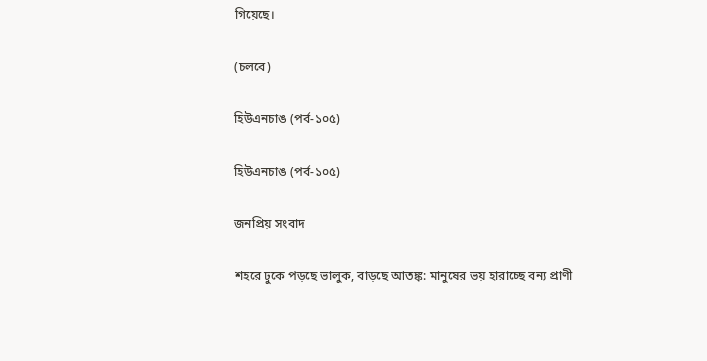গিয়েছে।

(চলবে)

হিউএনচাঙ (পর্ব-১০৫)

হিউএনচাঙ (পর্ব-১০৫)

জনপ্রিয় সংবাদ

শহরে ঢুকে পড়ছে ভালুক, বাড়ছে আতঙ্ক: মানুষের ভয় হারাচ্ছে বন্য প্রাণী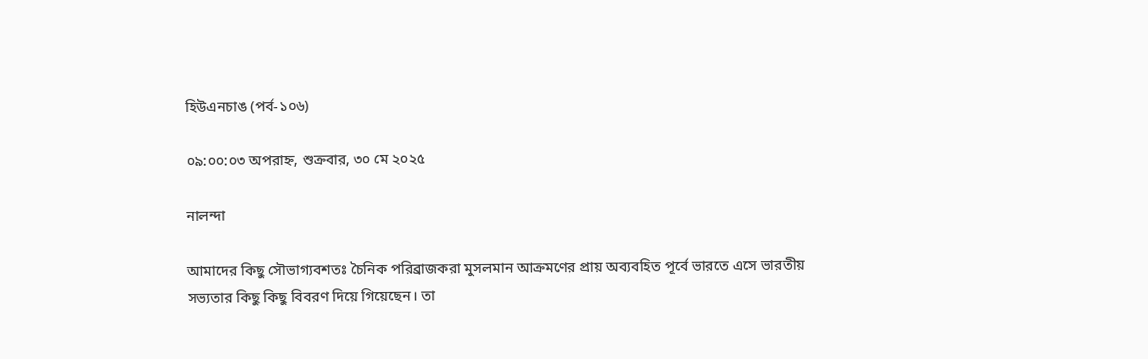হিউএনচাঙ (পর্ব-১০৬)

০৯:০০:০৩ অপরাহ্ন, শুক্রবার, ৩০ মে ২০২৫

নালন্দা

আমাদের কিছু সৌভাগ্যবশতঃ চৈনিক পরিব্রাজকরা মুসলমান আক্রমণের প্রায় অব্যবহিত পূর্বে ভারতে এসে ভারতীয় সভ্যতার কিছু কিছু বিবরণ দিয়ে গিয়েছেন। তা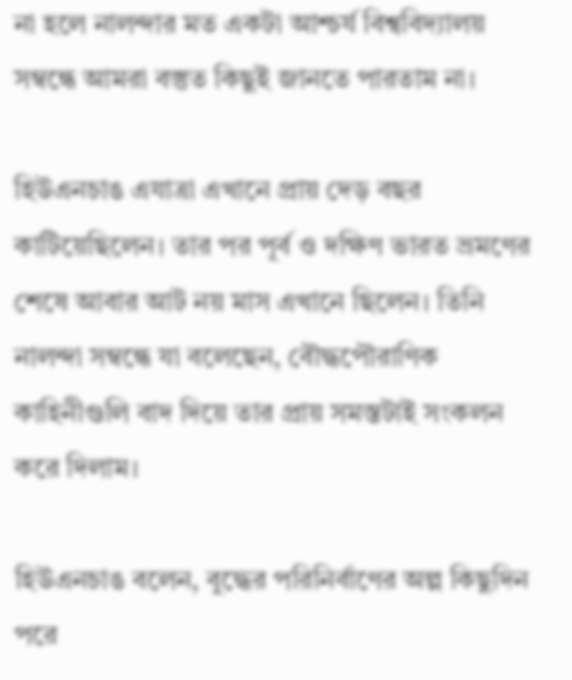না হলে নালন্দার মত একটা আশ্চর্য বিশ্ববিদ্যালয় সম্বন্ধে আমরা বস্তুত কিছুই জানতে পারতাম না।

হিউএনচাঙ এযাত্রা এখানে প্রায় দেড় বছর কাটিয়েছিলেন। তার পর পূর্ব ও দক্ষিণ ভারত ভ্রমণের শেষে আবার আট নয় মাস এখানে ছিলেন। তিনি নালন্দা সম্বন্ধে যা বলেছেন, বৌদ্ধপৌরাণিক কাহিনীগুলি বাদ দিয়ে তার প্রায় সমস্তটাই সংকলন করে দিলাম।

হিউএনচাঙ বলেন, বুদ্ধের পরিনির্বাণের অল্প কিছুদিন পরে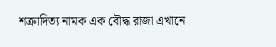শত্রুাদিত্য নামক এক বৌদ্ধ রাজা এখানে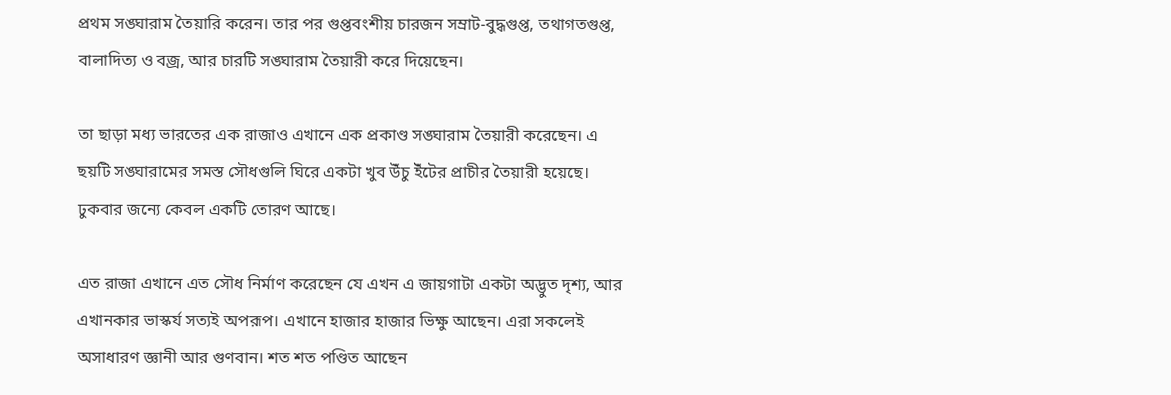প্রথম সঙ্ঘারাম তৈয়ারি করেন। তার পর গুপ্তবংশীয় চারজন সম্রাট-বুদ্ধগুপ্ত, তথাগতগুপ্ত, বালাদিত্য ও বজ্র, আর চারটি সঙ্ঘারাম তৈয়ারী করে দিয়েছেন।

তা ছাড়া মধ্য ভারতের এক রাজাও এখানে এক প্রকাণ্ড সঙ্ঘারাম তৈয়ারী করেছেন। এ ছয়টি সঙ্ঘারামের সমস্ত সৌধগুলি ঘিরে একটা খুব উঁচু ইঁটের প্রাচীর তৈয়ারী হয়েছে। ঢুকবার জন্যে কেবল একটি তোরণ আছে।

এত রাজা এখানে এত সৌধ নির্মাণ করেছেন যে এখন এ জায়গাটা একটা অদ্ভুত দৃশ্য, আর এখানকার ভাস্কর্য সত্যই অপরূপ। এখানে হাজার হাজার ভিক্ষু আছেন। এরা সকলেই অসাধারণ জ্ঞানী আর গুণবান। শত শত পণ্ডিত আছেন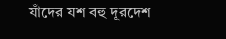যাঁদের যশ বহু দূরদেশ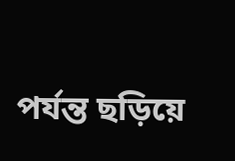পর্যন্ত ছড়িয়ে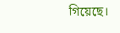গিয়েছে।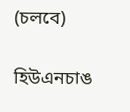(চলবে)

হিউএনচাঙ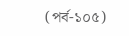(পর্ব-১০৫)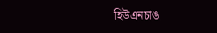হিউএনচাঙ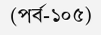(পর্ব-১০৫)